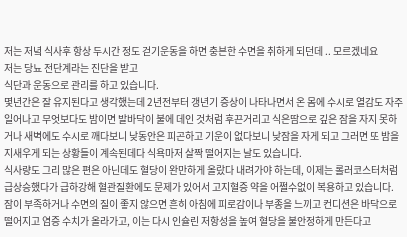저는 저녘 식사후 항상 두시간 정도 걷기운동을 하면 충븐한 수면을 취하게 되던데 .. 모르겠네요
저는 당뇨 전단계라는 진단을 받고
식단과 운동으로 관리를 하고 있습니다.
몇년간은 잘 유지된다고 생각했는데 2년전부터 갱년기 증상이 나타나면서 온 몸에 수시로 열감도 자주 일어나고 무엇보다도 밤이면 발바닥이 불에 데인 것처럼 후끈거리고 식은땀으로 깊은 잠을 자지 못하거나 새벽에도 수시로 깨다보니 낮동안은 피곤하고 기운이 없다보니 낮잠을 자게 되고 그러면 또 밤을 지새우게 되는 상황들이 계속된데다 식욕마저 살짝 떨어지는 날도 있습니다.
식사량도 그리 많은 편은 아닌데도 혈당이 완만하게 올랐다 내려가야 하는데, 이제는 롤러코스터처럼 급상승했다가 급하강해 혈관질환에도 문제가 있어서 고지혈증 약을 어쩔수없이 복용하고 있습니다.
잠이 부족하거나 수면의 질이 좋지 않으면 흔히 아침에 피로감이나 부종을 느끼고 컨디션은 바닥으로 떨어지고 염증 수치가 올라가고, 이는 다시 인슐린 저항성을 높여 혈당을 불안정하게 만든다고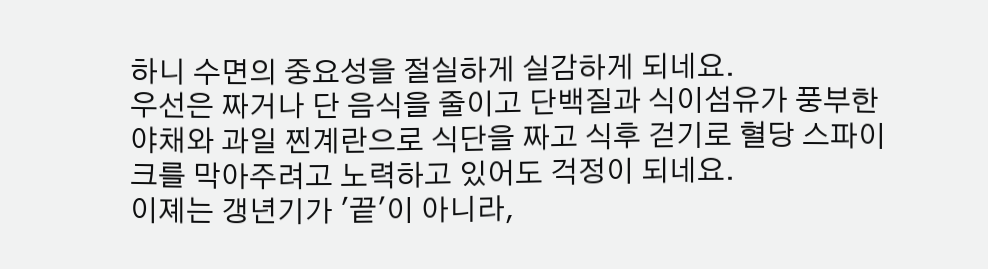하니 수면의 중요성을 절실하게 실감하게 되네요.
우선은 짜거나 단 음식을 줄이고 단백질과 식이섬유가 풍부한 야채와 과일 찐계란으로 식단을 짜고 식후 걷기로 혈당 스파이크를 막아주려고 노력하고 있어도 걱정이 되네요.
이졔는 갱년기가 '끝'이 아니라,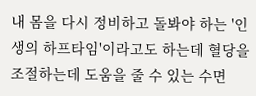내 몸을 다시 정비하고 돌봐야 하는 '인생의 하프타임'이라고도 하는데 혈당을 조절하는데 도움을 줄 수 있는 수면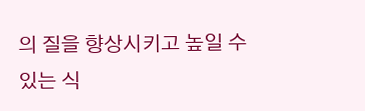의 질을 향상시키고 높일 수 있는 식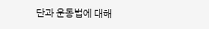단과 운동법에 대해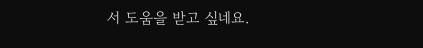서 도움을 받고 싶네요.